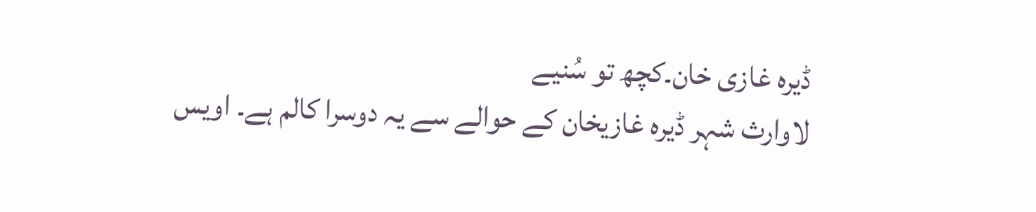ڈیرہ غازی خان۔کچھ تو سُنیے
لاوارث شہر ڈیرہ غازیخان کے حوالے سے یہ دوسرا کالم ہے۔ اویس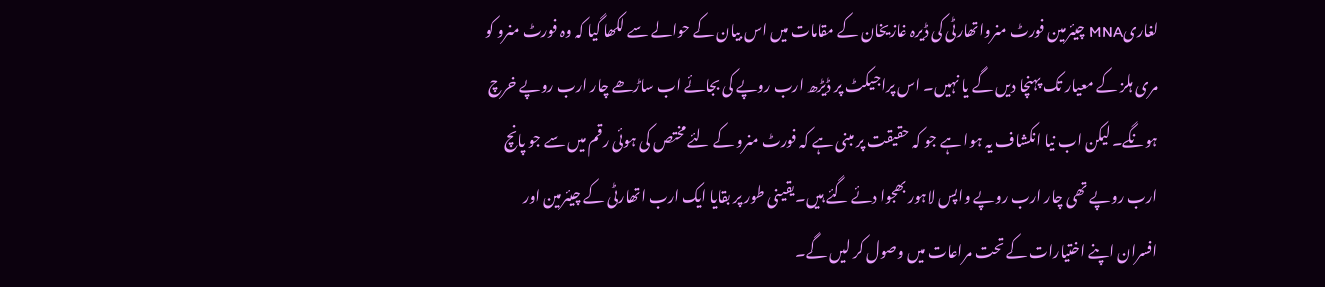لغاریMNA چیئرمین فورٹ منرواتھارٹی کی ڈیرہ غازیخان کے مقامات میں اس بیان کے حوالے سے لکھا گیا کہ وہ فورٹ منرو کو مری ہلز کے معیار تک پہنچا دیں گے یا نہیں۔ اس پراجیکٹ پر ڈیڑھ ارب روپے کی بجائے اب ساڑھے چار ارب روپے خرچ ہونگے۔ لیکن اب نیا انکشاف یہ ہوا ہے جو کہ حقیقت پر مبنی ہے کہ فورٹ منرو کے لئے مختص کی ہوئی رقم میں سے جو پانچ ارب روپے تھی چار ارب روپے واپس لاہور بھجوا دئے گئے ہیں۔یقینی طور پر بقایا ایک ارب اتھارٹی کے چیئرمین اور افسران اپنے اختیارات کے تحت مراعات میں وصول کر لیں گے۔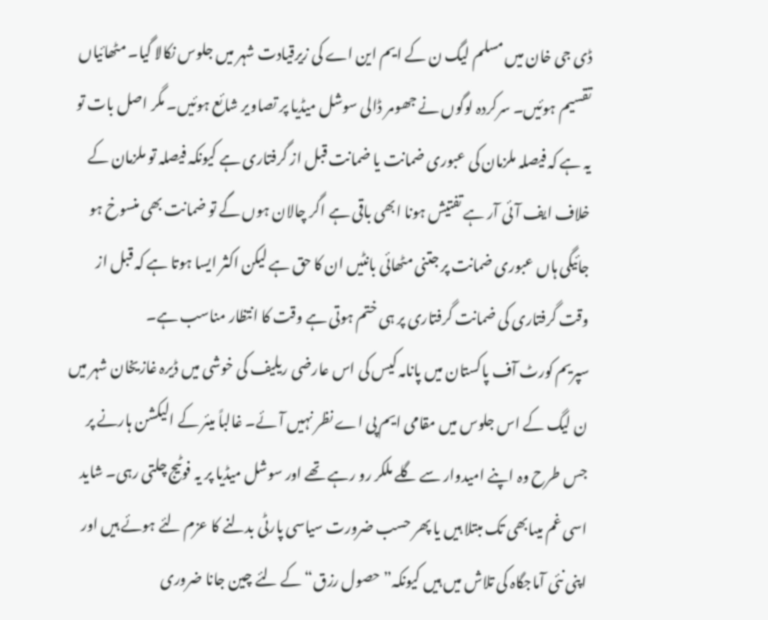ڈی جی خان میں مسلم لیگ ن کے ایم این اے کی زیرقیادت شہر میں جلوس نکالا گیا۔ مٹھائیاں تقسیم ہوئیں۔ سرکردہ لوگوں نے جھومر ڈالی سوشل میڈیا پر تصاویر شائع ہوئیں۔ مگر اصل بات تو یہ ہے کہ فیصلہ ملزمان کی عبوری ضمانت یا ضمانت قبل از گرفتاری ہے کیونکہ فیصلہ تو ملزمان کے خلاف ایف آئی آر ہے تفتیش ہونا ابھی باقی ہے اگر چالان ہوں گے تو ضمانت بھی منسوخ ہو جائیگی ہاں عبوری ضمانت پر جتنی مٹھائی بانٹیں ان کا حق ہے لیکن اکثر ایسا ہوتا ہے کہ قبل از وقت گرفتاری کی ضمانت گرفتاری پر ہی ختم ہوتی ہے وقت کا انتظار مناسب ہے۔
سپریم کورٹ آف پاکستان میں پانامہ کیس کی اس عارضی ریلیف کی خوشی میں ڈیرہ غازیخان شہر میں ن لیگ کے اس جلوس میں مقامی ایم پی اے نظر نہیں آئے۔ غالباً میئر کے الیکشن ہارنے پر جس طرح وہ اپنے امیدوار سے گلے ملکر رو رہے تھے اور سوشل میڈیا پر یہ فوٹیج چلتی رہی۔ شاید اسی غم میںابھی تک مبتلا ہیں یا پھر حسب ضرورت سیاسی پارٹی بدلنے کا عزم لئے ہوئے ہیں اور اپنی نئی آماجگاہ کی تلاش میں ہیں کیونکہ” حصول رزق“ کے لئے چین جانا ضروری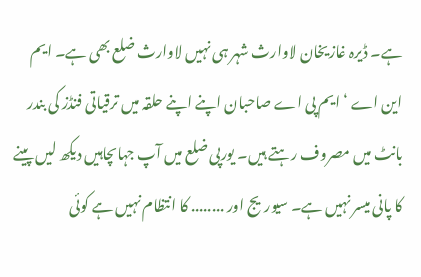ہے۔ ڈیرہ غازیخان لاوارث شہر ہی نہیں لاوارث ضلع بھی ہے۔ ایم این اے ‘ ایم پی اے صاحبان اپنے اپنے حلقہ میں ترقیاتی فنڈز کی بندر بانٹ میں مصروف رہتے ہیں۔ یورپی ضلع میں آپ جہاںچاہیں دیکھ لیں پینے کا پانی میسر نہیں ہے۔ سیوریج اور ........ کا انتظام نہیں ہے کوئی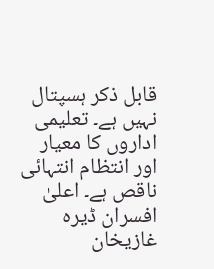قابل ذکر ہسپتال نہیں ہے۔ تعلیمی اداروں کا معیار اور انتظام انتہائی ناقص ہے۔ اعلیٰ افسران ڈیرہ غازیخان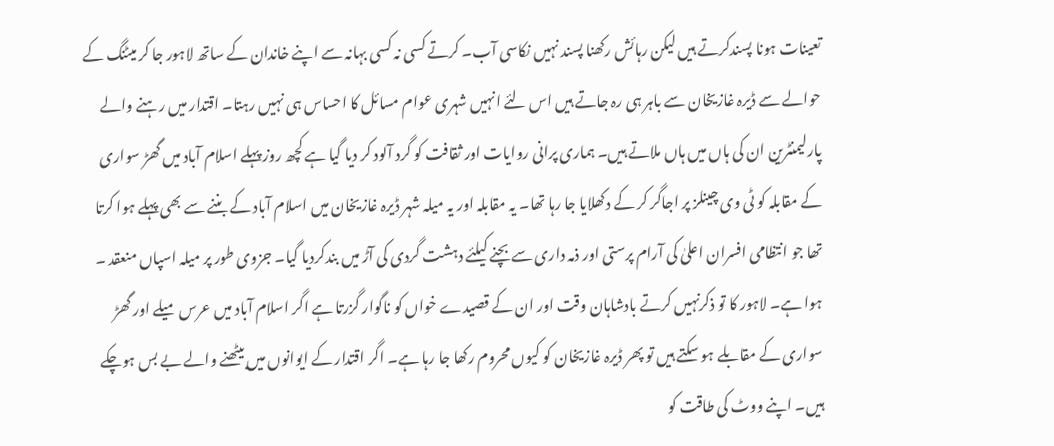تعینات ہونا پسندکرتے ہیں لیکن رہائش رکھنا پسند نہیں نکاسی آب۔ کرتے کسی نہ کسی بہانہ سے اپنے خاندان کے ساتھ لاہور جا کر میٹنگ کے حوالے سے ڈیرہ غازیخان سے باہر ہی رہ جاتے ہیں اس لئے انہیں شہری عوام مسائل کا احساس ہی نہیں رہتا۔ اقتدار میں رہنے والے پارلیمنٹرین ان کی ہاں میں ہاں ملاتے ہیں۔ ہماری پرانی روایات اور ثقافت کو گرد آلود کر دیا گیا ہے کچھ روز پہلے اسلام آباد میں گھڑ سواری کے مقابلہ کو ٹی وی چینلز پر اجاگر کر کے دکھلایا جا رہا تھا۔ یہ مقابلہ اور یہ میلہ شہر ڈیرہ غازیخان میں اسلام آباد کے بننے سے بھی پہلے ہوا کرتا تھا جو انتظامی افسران اعلیٰ کی آرام پرستی اور ذمہ داری سے بچنے کیلئے دہشت گردی کی آڑ میں بندکردیا گیا۔ جزوی طور پر میلہ اسپاں منعقد ۔ ہوا ہے۔ لاہور کا تو ذکرنہیں کرتے بادشاہان وقت اور ان کے قصیدے خواں کو ناگوار گزرتا ہے اگر اسلام آباد میں عرس میلے اور گھڑ سواری کے مقابلے ہو سکتے ہیں تو پھر ڈیرہ غازیخان کو کیوں محروم رکھا جا رہا ہے۔ اگر اقتدار کے ایوانوں میں بیٹھنے والے بے بس ہوچکے ہیں۔ اپنے ووٹ کی طاقت کو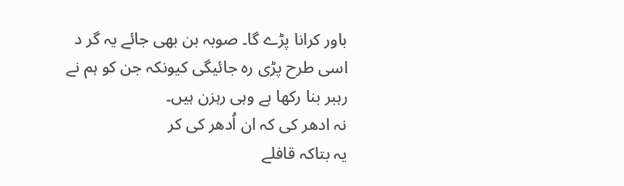باور کرانا پڑے گا۔ صوبہ بن بھی جائے یہ گر د اسی طرح پڑی رہ جائیگی کیونکہ جن کو ہم نے رہبر بنا رکھا ہے وہی رہزن ہیں۔
نہ ادھر کی کہ ان اُدھر کی کر
یہ بتاکہ قافلے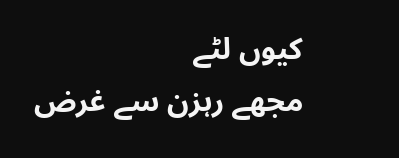کیوں لٹے
مجھے رہزن سے غرض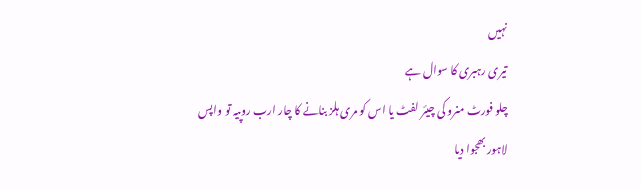نہیں
تیری رہبری کا سوال ہے
چلو فورٹ منرو کی چیئر لفٹ یا اس کو مری ہلز بنانے کا چار ارب روپیہ تو واپس لاہور بھجوا دیا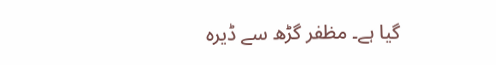گیا ہے۔ مظفر گڑھ سے ڈیرہ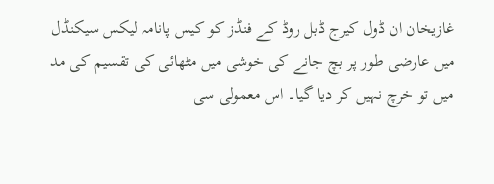غازیخان ان ڈول کیرج ڈبل روڈ کے فنڈز کو کیس پانامہ لیکس سیکنڈل میں عارضی طور پر بچ جانے کی خوشی میں مٹھائی کی تقسیم کی مد میں تو خرچ نہیں کر دیا گیا۔ اس معمولی سی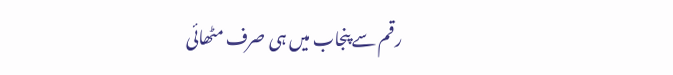رقم سے پنجاب میں ہی صرف مٹھائی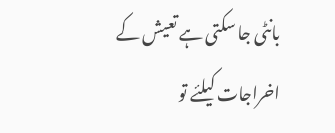بانٹی جا سکتی ہے تعیش کے اخراجات کیلئے تو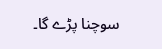سوچنا پڑے گا۔